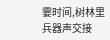霎时间,树林里兵器声交接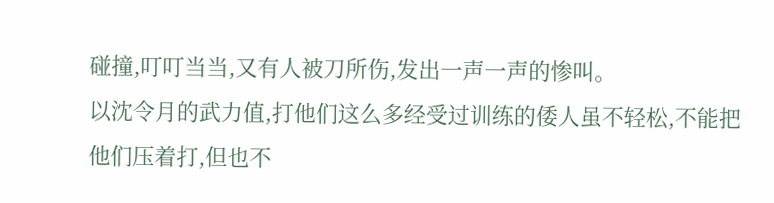碰撞,叮叮当当,又有人被刀所伤,发出一声一声的惨叫。
以沈令月的武力值,打他们这么多经受过训练的倭人虽不轻松,不能把他们压着打,但也不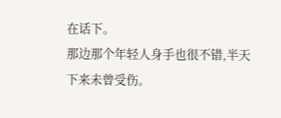在话下。
那边那个年轻人身手也很不错,半天下来未曾受伤。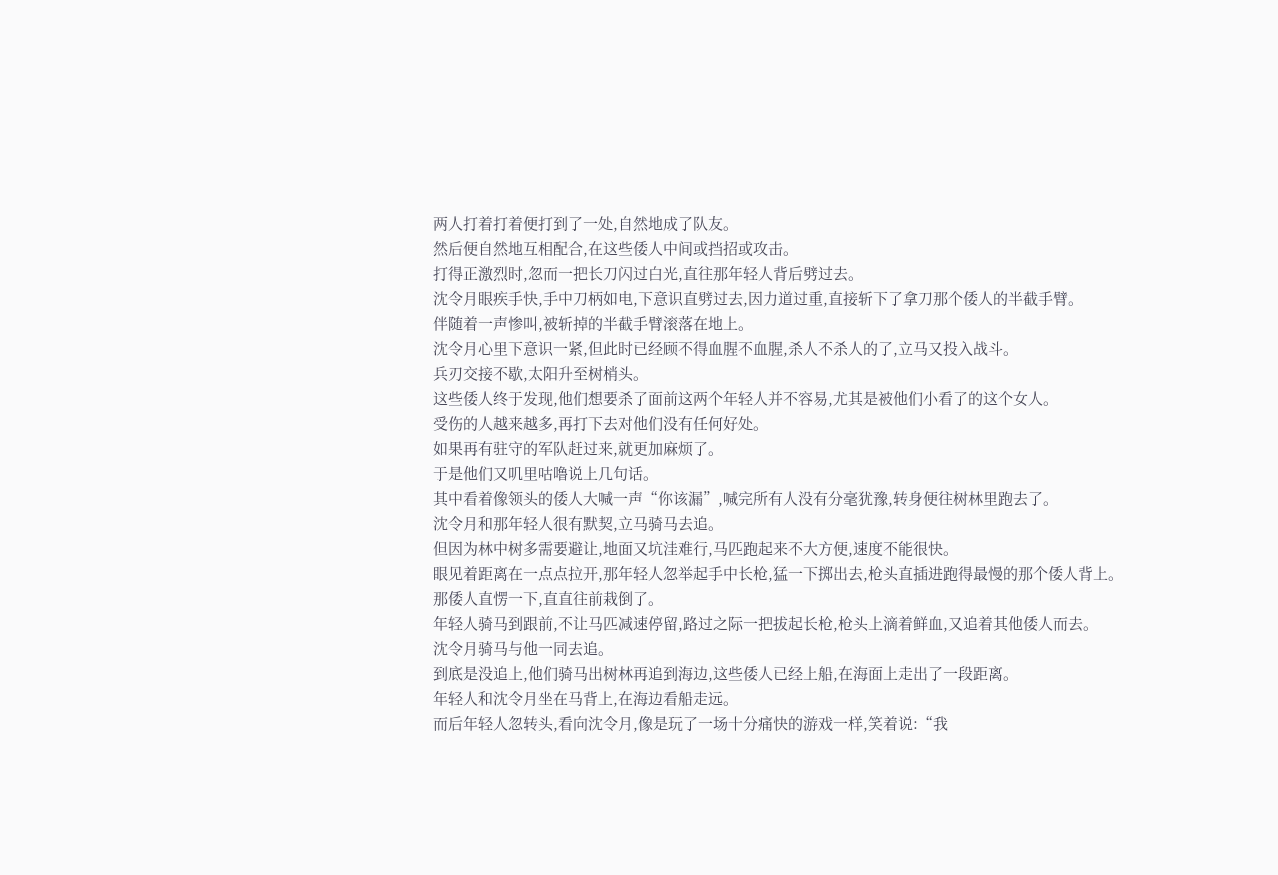两人打着打着便打到了一处,自然地成了队友。
然后便自然地互相配合,在这些倭人中间或挡招或攻击。
打得正激烈时,忽而一把长刀闪过白光,直往那年轻人背后劈过去。
沈令月眼疾手快,手中刀柄如电,下意识直劈过去,因力道过重,直接斩下了拿刀那个倭人的半截手臂。
伴随着一声惨叫,被斩掉的半截手臂滚落在地上。
沈令月心里下意识一紧,但此时已经顾不得血腥不血腥,杀人不杀人的了,立马又投入战斗。
兵刃交接不歇,太阳升至树梢头。
这些倭人终于发现,他们想要杀了面前这两个年轻人并不容易,尤其是被他们小看了的这个女人。
受伤的人越来越多,再打下去对他们没有任何好处。
如果再有驻守的军队赶过来,就更加麻烦了。
于是他们又叽里咕噜说上几句话。
其中看着像领头的倭人大喊一声“你该漏”,喊完所有人没有分毫犹豫,转身便往树林里跑去了。
沈令月和那年轻人很有默契,立马骑马去追。
但因为林中树多需要避让,地面又坑洼难行,马匹跑起来不大方便,速度不能很快。
眼见着距离在一点点拉开,那年轻人忽举起手中长枪,猛一下掷出去,枪头直插进跑得最慢的那个倭人背上。
那倭人直愣一下,直直往前栽倒了。
年轻人骑马到跟前,不让马匹减速停留,路过之际一把拔起长枪,枪头上滴着鲜血,又追着其他倭人而去。
沈令月骑马与他一同去追。
到底是没追上,他们骑马出树林再追到海边,这些倭人已经上船,在海面上走出了一段距离。
年轻人和沈令月坐在马背上,在海边看船走远。
而后年轻人忽转头,看向沈令月,像是玩了一场十分痛快的游戏一样,笑着说:“我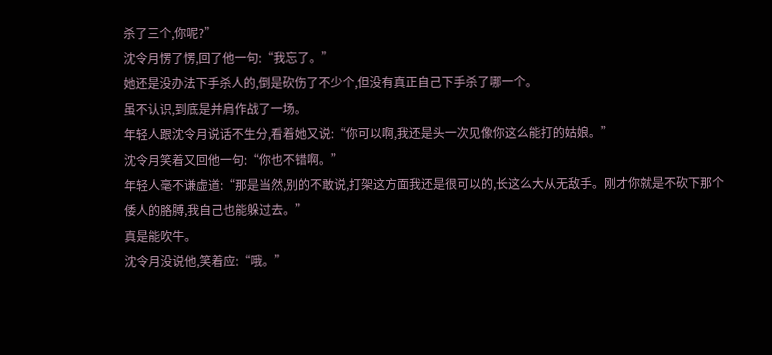杀了三个,你呢?”
沈令月愣了愣,回了他一句:“我忘了。”
她还是没办法下手杀人的,倒是砍伤了不少个,但没有真正自己下手杀了哪一个。
虽不认识,到底是并肩作战了一场。
年轻人跟沈令月说话不生分,看着她又说:“你可以啊,我还是头一次见像你这么能打的姑娘。”
沈令月笑着又回他一句:“你也不错啊。”
年轻人毫不谦虚道:“那是当然,别的不敢说,打架这方面我还是很可以的,长这么大从无敌手。刚才你就是不砍下那个倭人的胳膊,我自己也能躲过去。”
真是能吹牛。
沈令月没说他,笑着应:“哦。”